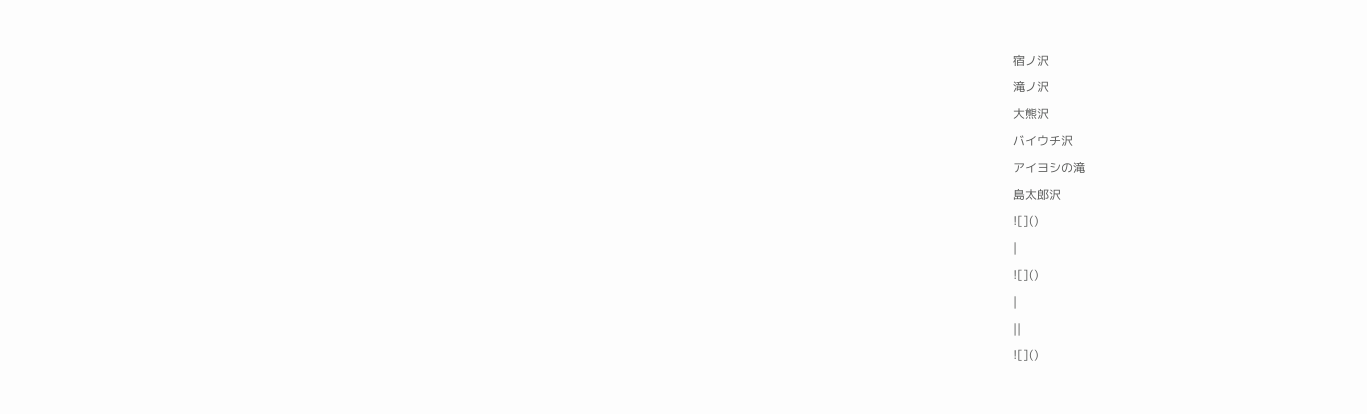宿ノ沢
滝ノ沢
大熊沢
バイウチ沢
アイヨシの滝
島太郎沢
![]()
|
![]()
|
||
![]()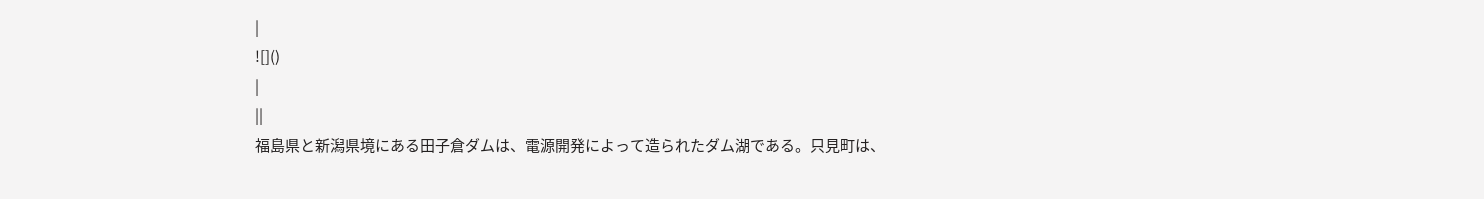|
![]()
|
||
福島県と新潟県境にある田子倉ダムは、電源開発によって造られたダム湖である。只見町は、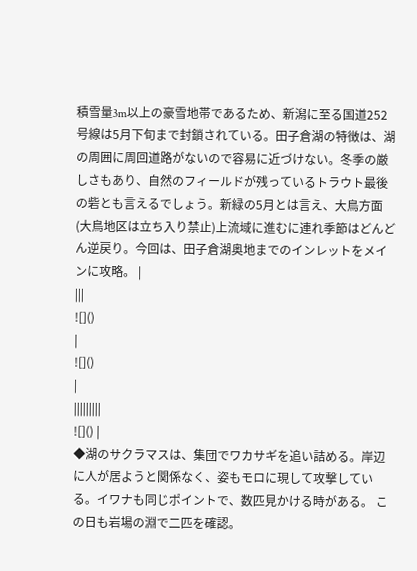積雪量3m以上の豪雪地帯であるため、新潟に至る国道252号線は5月下旬まで封鎖されている。田子倉湖の特徴は、湖の周囲に周回道路がないので容易に近づけない。冬季の厳しさもあり、自然のフィールドが残っているトラウト最後の砦とも言えるでしょう。新緑の5月とは言え、大鳥方面(大鳥地区は立ち入り禁止)上流域に進むに連れ季節はどんどん逆戻り。今回は、田子倉湖奥地までのインレットをメインに攻略。 |
|||
![]()
|
![]()
|
|||||||||
![]() |
◆湖のサクラマスは、集団でワカサギを追い詰める。岸辺に人が居ようと関係なく、姿もモロに現して攻撃している。イワナも同じポイントで、数匹見かける時がある。 この日も岩場の淵で二匹を確認。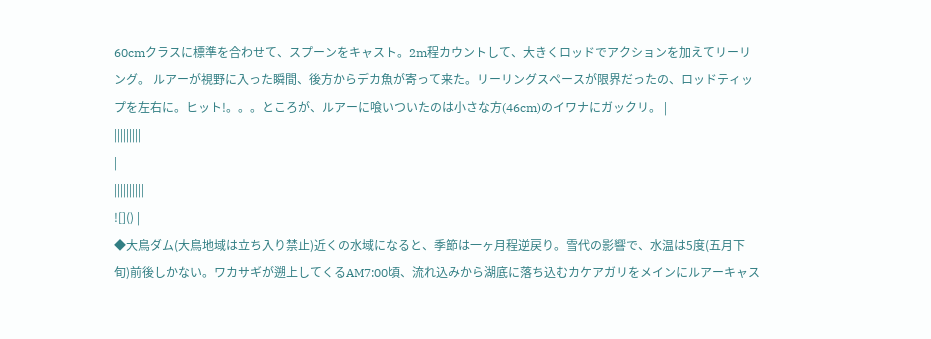60cmクラスに標準を合わせて、スプーンをキャスト。2m程カウントして、大きくロッドでアクションを加えてリーリング。 ルアーが視野に入った瞬間、後方からデカ魚が寄って来た。リーリングスペースが限界だったの、ロッドティップを左右に。ヒット!。。。ところが、ルアーに喰いついたのは小さな方(46cm)のイワナにガックリ。 |
|||||||||
|
||||||||||
![]() |
◆大鳥ダム(大鳥地域は立ち入り禁止)近くの水域になると、季節は一ヶ月程逆戻り。雪代の影響で、水温は5度(五月下旬)前後しかない。ワカサギが遡上してくるAM7:00頃、流れ込みから湖底に落ち込むカケアガリをメインにルアーキャス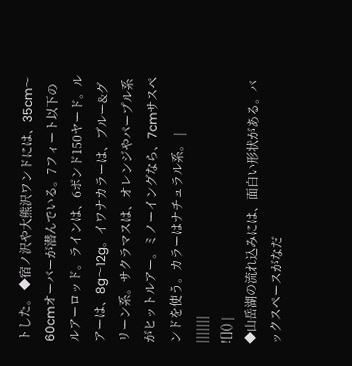トした。 ◆宿ノ沢や大熊沢ワンドには、35cm〜60cmオーバーが潜んでいる。7フィート以下のルアーロッド。ラインは、6ポンド150ヤード。ルアーは、8g〜12g。イワナカラーは、ブルー&グリーン系。サクラマスは、オレンジやパープル系がヒットルアー。ミノーイングなら、7cmサスペンドを使う。カラーはナチュラル系。 |
|||||||
![]() |
◆山岳湖の流れ込みには、面白い形状がある。バックスペースがなだ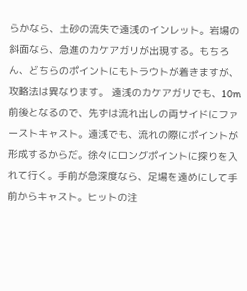らかなら、土砂の流失で遠浅のインレット。岩場の斜面なら、急進のカケアガリが出現する。もちろん、どちらのポイントにもトラウトが着きますが、攻略法は異なります。 遠浅のカケアガリでも、10m前後となるので、先ずは流れ出しの両サイドにファーストキャスト。遠浅でも、流れの際にポイントが形成するからだ。徐々にロングポイントに探りを入れて行く。手前が急深度なら、足場を遠めにして手前からキャスト。ヒットの注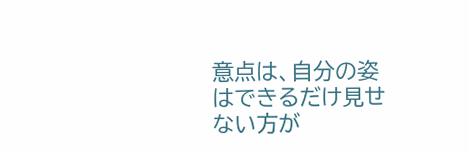意点は、自分の姿はできるだけ見せない方が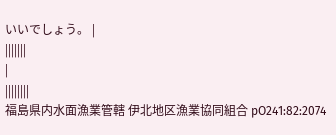いいでしょう。 |
|||||||
|
||||||||
福島県内水面漁業管轄 伊北地区漁業協同組合 рO241:82:2074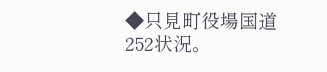◆只見町役場国道252状況。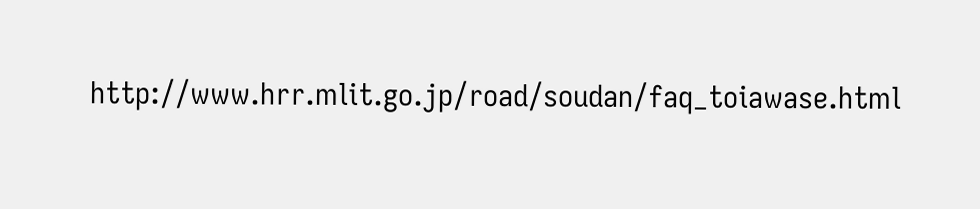http://www.hrr.mlit.go.jp/road/soudan/faq_toiawase.html